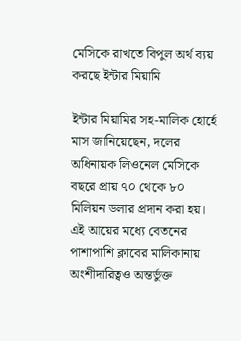মেসিকে রাখতে বিপুল অর্থ ব্যয় করছে ইন্টার মিয়ামি

ইন্টার মিয়ামির সহ-মালিক হোর্হে মাস জানিয়েছেন, দলের অধিনায়ক লিওনেল মেসিকে বছরে প্রায় ৭০ থেকে ৮০ মিলিয়ন ডলার প্রদান করা হয়। এই আয়ের মধ্যে বেতনের পাশাপাশি ক্লাবের মালিকানায় অংশীদারিত্বও অন্তর্ভুক্ত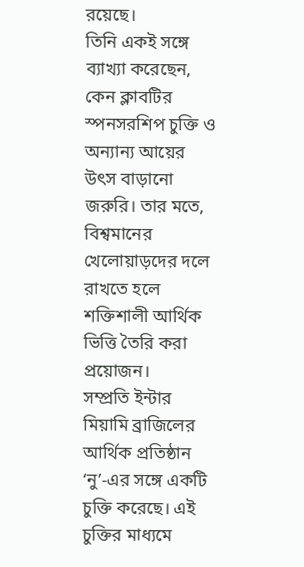রয়েছে।
তিনি একই সঙ্গে ব্যাখ্যা করেছেন, কেন ক্লাবটির স্পনসরশিপ চুক্তি ও অন্যান্য আয়ের উৎস বাড়ানো জরুরি। তার মতে, বিশ্বমানের খেলোয়াড়দের দলে রাখতে হলে শক্তিশালী আর্থিক ভিত্তি তৈরি করা প্রয়োজন।
সম্প্রতি ইন্টার মিয়ামি ব্রাজিলের আর্থিক প্রতিষ্ঠান ‘নু’-এর সঙ্গে একটি চুক্তি করেছে। এই চুক্তির মাধ্যমে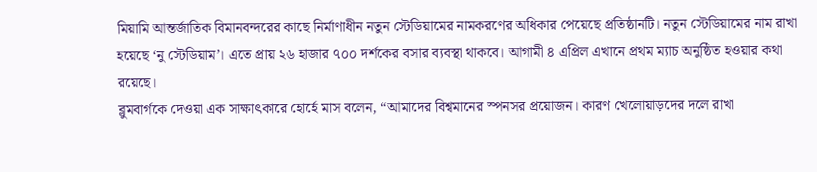মিয়ামি আন্তর্জাতিক বিমানবন্দরের কাছে নির্মাণাধীন নতুন স্টেডিয়ামের নামকরণের অধিকার পেয়েছে প্রতিষ্ঠানটি। নতুন স্টেডিয়ামের নাম রাখা হয়েছে ‘নু স্টেডিয়াম’। এতে প্রায় ২৬ হাজার ৭০০ দর্শকের বসার ব্যবস্থা থাকবে। আগামী ৪ এপ্রিল এখানে প্রথম ম্যাচ অনুষ্ঠিত হওয়ার কথা রয়েছে।
ব্লুমবার্গকে দেওয়া এক সাক্ষাৎকারে হোর্হে মাস বলেন, “আমাদের বিশ্বমানের স্পনসর প্রয়োজন। কারণ খেলোয়াড়দের দলে রাখা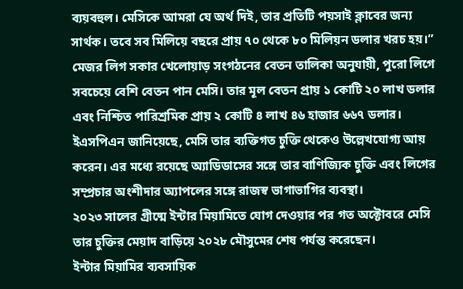ব্যয়বহুল। মেসিকে আমরা যে অর্থ দিই, তার প্রতিটি পয়সাই ক্লাবের জন্য সার্থক। তবে সব মিলিয়ে বছরে প্রায় ৭০ থেকে ৮০ মিলিয়ন ডলার খরচ হয়।”
মেজর লিগ সকার খেলোয়াড় সংগঠনের বেতন তালিকা অনুযায়ী, পুরো লিগে সবচেয়ে বেশি বেতন পান মেসি। তার মূল বেতন প্রায় ১ কোটি ২০ লাখ ডলার এবং নিশ্চিত পারিশ্রমিক প্রায় ২ কোটি ৪ লাখ ৪৬ হাজার ৬৬৭ ডলার।
ইএসপিএন জানিয়েছে, মেসি তার ব্যক্তিগত চুক্তি থেকেও উল্লেখযোগ্য আয় করেন। এর মধ্যে রয়েছে অ্যাডিডাসের সঙ্গে তার বাণিজ্যিক চুক্তি এবং লিগের সম্প্রচার অংশীদার অ্যাপলের সঙ্গে রাজস্ব ভাগাভাগির ব্যবস্থা।
২০২৩ সালের গ্রীষ্মে ইন্টার মিয়ামিতে যোগ দেওয়ার পর গত অক্টোবরে মেসি তার চুক্তির মেয়াদ বাড়িয়ে ২০২৮ মৌসুমের শেষ পর্যন্ত করেছেন।
ইন্টার মিয়ামির ব্যবসায়িক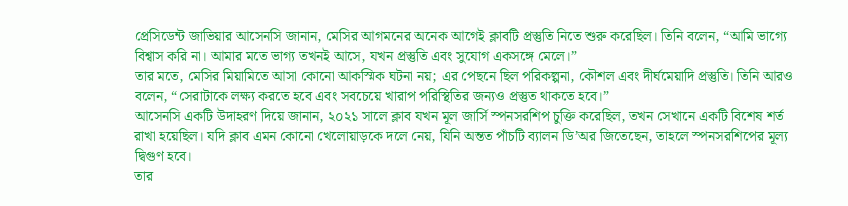প্রেসিডেন্ট জাভিয়ার আসেনসি জানান, মেসির আগমনের অনেক আগেই ক্লাবটি প্রস্তুতি নিতে শুরু করেছিল। তিনি বলেন, “আমি ভাগ্যে বিশ্বাস করি না। আমার মতে ভাগ্য তখনই আসে, যখন প্রস্তুতি এবং সুযোগ একসঙ্গে মেলে।”
তার মতে, মেসির মিয়ামিতে আসা কোনো আকস্মিক ঘটনা নয়; এর পেছনে ছিল পরিকল্পনা, কৌশল এবং দীর্ঘমেয়াদি প্রস্তুতি। তিনি আরও বলেন, “সেরাটাকে লক্ষ্য করতে হবে এবং সবচেয়ে খারাপ পরিস্থিতির জন্যও প্রস্তুত থাকতে হবে।”
আসেনসি একটি উদাহরণ দিয়ে জানান, ২০২১ সালে ক্লাব যখন মূল জার্সি স্পনসরশিপ চুক্তি করেছিল, তখন সেখানে একটি বিশেষ শর্ত রাখা হয়েছিল। যদি ক্লাব এমন কোনো খেলোয়াড়কে দলে নেয়, যিনি অন্তত পাঁচটি ব্যালন ডি’অর জিতেছেন, তাহলে স্পনসরশিপের মূল্য দ্বিগুণ হবে।
তার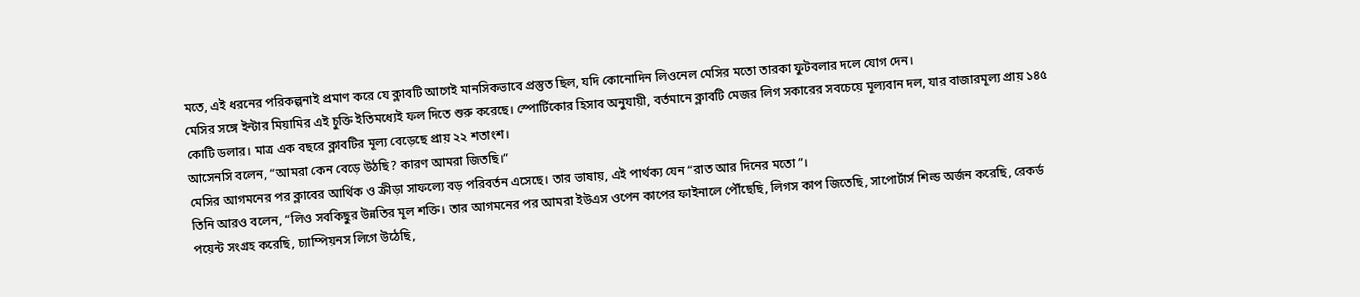মতে, এই ধরনের পরিকল্পনাই প্রমাণ করে যে ক্লাবটি আগেই মানসিকভাবে প্রস্তুত ছিল, যদি কোনোদিন লিওনেল মেসির মতো তারকা ফুটবলার দলে যোগ দেন।
মেসির সঙ্গে ইন্টার মিয়ামির এই চুক্তি ইতিমধ্যেই ফল দিতে শুরু করেছে। স্পোর্টিকোর হিসাব অনুযায়ী, বর্তমানে ক্লাবটি মেজর লিগ সকারের সবচেয়ে মূল্যবান দল, যার বাজারমূল্য প্রায় ১৪৫ কোটি ডলার। মাত্র এক বছরে ক্লাবটির মূল্য বেড়েছে প্রায় ২২ শতাংশ।
আসেনসি বলেন, “আমরা কেন বেড়ে উঠছি? কারণ আমরা জিতছি।”
মেসির আগমনের পর ক্লাবের আর্থিক ও ক্রীড়া সাফল্যে বড় পরিবর্তন এসেছে। তার ভাষায়, এই পার্থক্য যেন “রাত আর দিনের মতো”।
তিনি আরও বলেন, “লিও সবকিছুর উন্নতির মূল শক্তি। তার আগমনের পর আমরা ইউএস ওপেন কাপের ফাইনালে পৌঁছেছি, লিগস কাপ জিতেছি, সাপোর্টার্স শিল্ড অর্জন করেছি, রেকর্ড পয়েন্ট সংগ্রহ করেছি, চ্যাম্পিয়নস লিগে উঠেছি,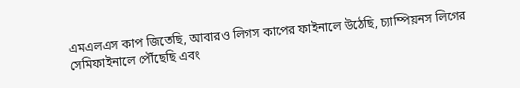এমএলএস কাপ জিতেছি, আবারও লিগস কাপের ফাইনালে উঠেছি, চ্যাম্পিয়নস লিগের সেমিফাইনালে পৌঁছেছি এবং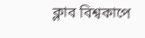ক্লাব বিশ্বকাপে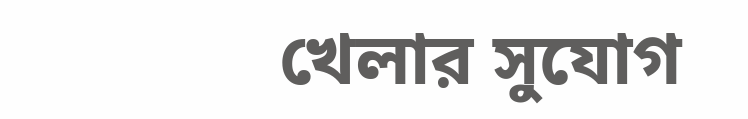খেলার সুযোগ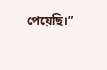পেয়েছি।”